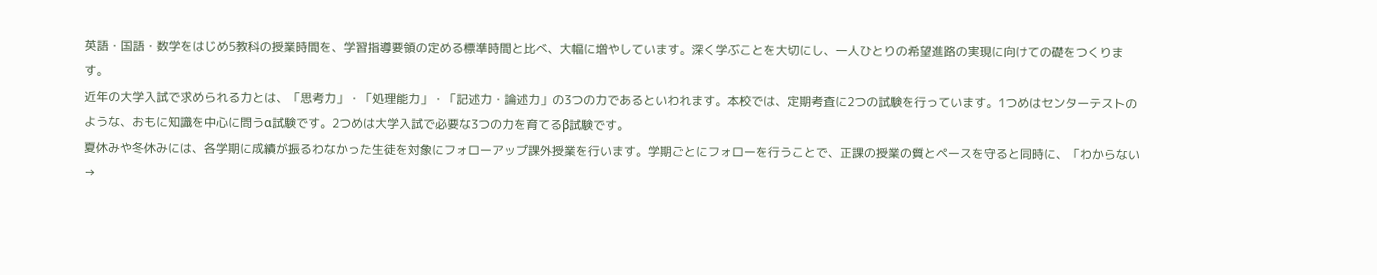英語・国語・数学をはじめ5教科の授業時間を、学習指導要領の定める標準時間と比べ、大幅に増やしています。深く学ぶことを大切にし、一人ひとりの希望進路の実現に向けての礎をつくります。
近年の大学入試で求められる力とは、「思考力」・「処理能力」・「記述力・論述力」の3つの力であるといわれます。本校では、定期考査に2つの試験を行っています。1つめはセンターテストのような、おもに知識を中心に問うα試験です。2つめは大学入試で必要な3つの力を育てるβ試験です。
夏休みや冬休みには、各学期に成績が振るわなかった生徒を対象にフォローアップ課外授業を行います。学期ごとにフォローを行うことで、正課の授業の質とペースを守ると同時に、「わからない→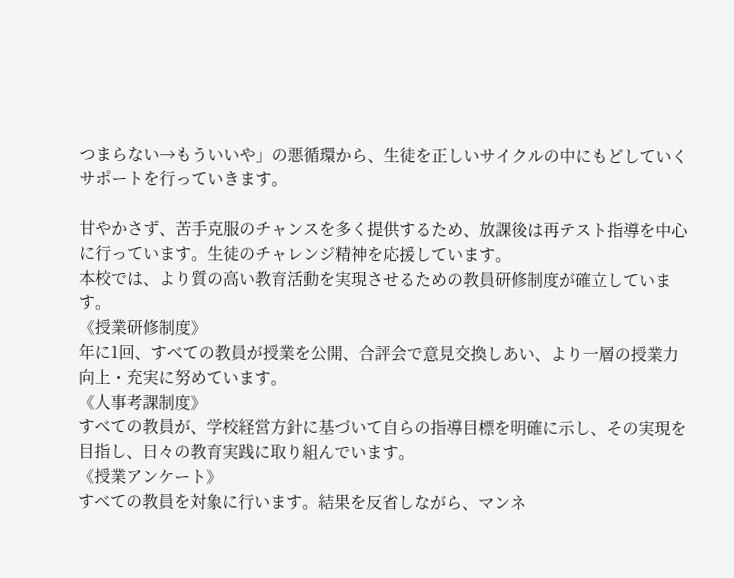つまらない→もういいや」の悪循環から、生徒を正しいサイクルの中にもどしていくサポートを行っていきます。

甘やかさず、苦手克服のチャンスを多く提供するため、放課後は再テスト指導を中心に行っています。生徒のチャレンジ精神を応援しています。
本校では、より質の高い教育活動を実現させるための教員研修制度が確立しています。
《授業研修制度》
年に1回、すべての教員が授業を公開、合評会で意見交換しあい、より一層の授業力向上・充実に努めています。
《人事考課制度》
すべての教員が、学校経営方針に基づいて自らの指導目標を明確に示し、その実現を目指し、日々の教育実践に取り組んでいます。
《授業アンケート》
すべての教員を対象に行います。結果を反省しながら、マンネ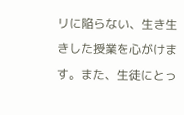リに陥らない、生き生きした授業を心がけます。また、生徒にとっ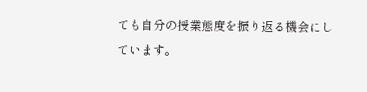ても自分の授業態度を振り返る機会にしています。